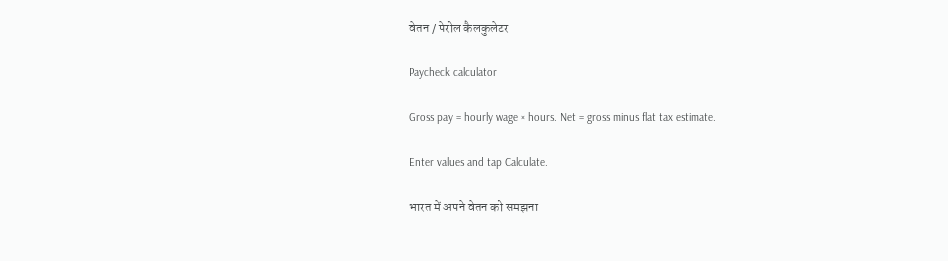वेतन / पेरोल कैलकुलेटर

Paycheck calculator

Gross pay = hourly wage × hours. Net = gross minus flat tax estimate.

Enter values and tap Calculate.

भारत में अपने वेतन को समझना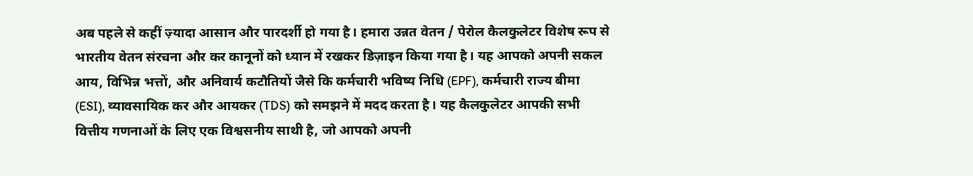अब पहले से कहीं ज़्यादा आसान और पारदर्शी हो गया है। हमारा उन्नत वेतन / पेरोल कैलकुलेटर विशेष रूप से भारतीय वेतन संरचना और कर कानूनों को ध्यान में रखकर डिज़ाइन किया गया है। यह आपको अपनी सकल आय, विभिन्न भत्तों, और अनिवार्य कटौतियों जैसे कि कर्मचारी भविष्य निधि (EPF), कर्मचारी राज्य बीमा (ESI), व्यावसायिक कर और आयकर (TDS) को समझने में मदद करता है। यह कैलकुलेटर आपकी सभी वित्तीय गणनाओं के लिए एक विश्वसनीय साथी है, जो आपको अपनी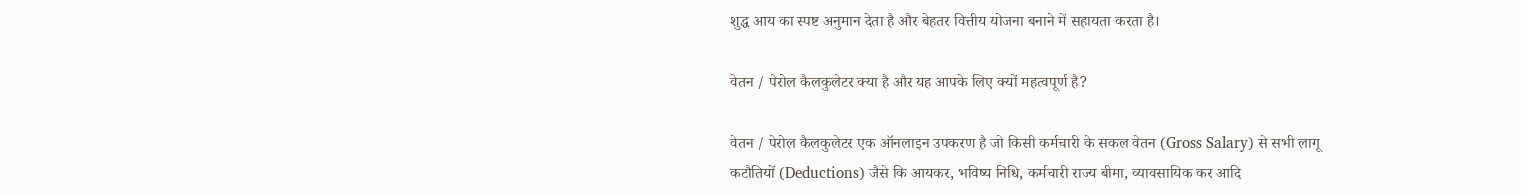शुद्ध आय का स्पष्ट अनुमान देता है और बेहतर वित्तीय योजना बनाने में सहायता करता है।

वेतन / पेरोल कैलकुलेटर क्या है और यह आपके लिए क्यों महत्वपूर्ण है?

वेतन / पेरोल कैलकुलेटर एक ऑनलाइन उपकरण है जो किसी कर्मचारी के सकल वेतन (Gross Salary) से सभी लागू कटौतियों (Deductions) जैसे कि आयकर, भविष्य निधि, कर्मचारी राज्य बीमा, व्यावसायिक कर आदि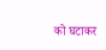को घटाकर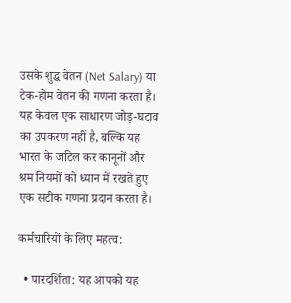उसके शुद्ध वेतन (Net Salary) या टेक-होम वेतन की गणना करता है। यह केवल एक साधारण जोड़-घटाव का उपकरण नहीं है, बल्कि यह भारत के जटिल कर कानूनों और श्रम नियमों को ध्यान में रखते हुए एक सटीक गणना प्रदान करता है।

कर्मचारियों के लिए महत्व:

  • पारदर्शिता: यह आपको यह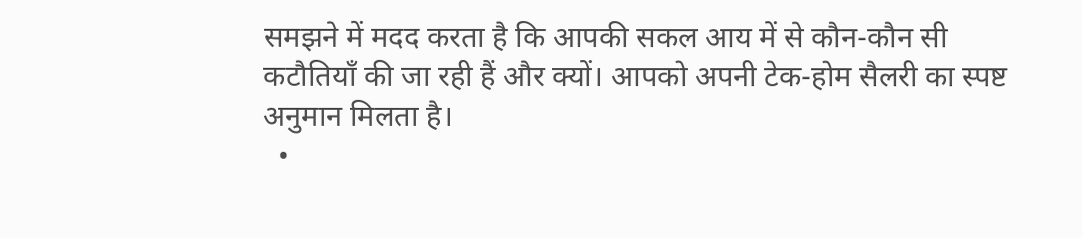समझने में मदद करता है कि आपकी सकल आय में से कौन-कौन सी कटौतियाँ की जा रही हैं और क्यों। आपको अपनी टेक-होम सैलरी का स्पष्ट अनुमान मिलता है।
  •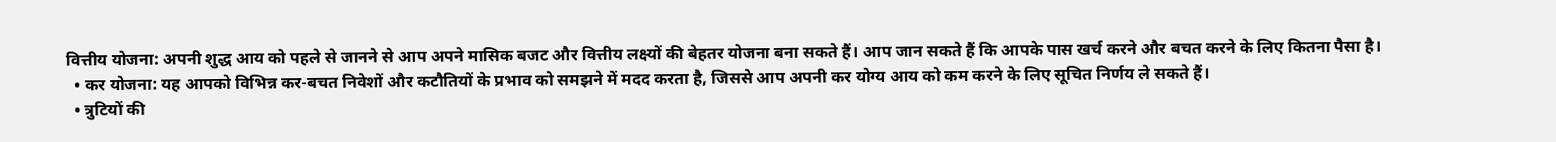वित्तीय योजना: अपनी शुद्ध आय को पहले से जानने से आप अपने मासिक बजट और वित्तीय लक्ष्यों की बेहतर योजना बना सकते हैं। आप जान सकते हैं कि आपके पास खर्च करने और बचत करने के लिए कितना पैसा है।
  • कर योजना: यह आपको विभिन्न कर-बचत निवेशों और कटौतियों के प्रभाव को समझने में मदद करता है, जिससे आप अपनी कर योग्य आय को कम करने के लिए सूचित निर्णय ले सकते हैं।
  • त्रुटियों की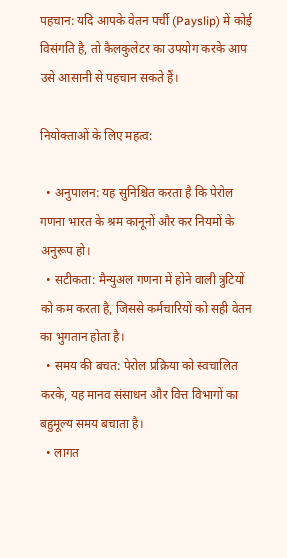पहचान: यदि आपके वेतन पर्ची (Payslip) में कोई विसंगति है, तो कैलकुलेटर का उपयोग करके आप उसे आसानी से पहचान सकते हैं।

नियोक्ताओं के लिए महत्व:

  • अनुपालन: यह सुनिश्चित करता है कि पेरोल गणना भारत के श्रम कानूनों और कर नियमों के अनुरूप हो।
  • सटीकता: मैन्युअल गणना में होने वाली त्रुटियों को कम करता है, जिससे कर्मचारियों को सही वेतन का भुगतान होता है।
  • समय की बचत: पेरोल प्रक्रिया को स्वचालित करके, यह मानव संसाधन और वित्त विभागों का बहुमूल्य समय बचाता है।
  • लागत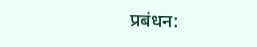प्रबंधन: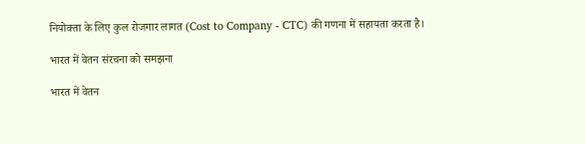नियोक्ता के लिए कुल रोजगार लागत (Cost to Company - CTC) की गणना में सहायता करता है।

भारत में वेतन संरचना को समझना

भारत में वेतन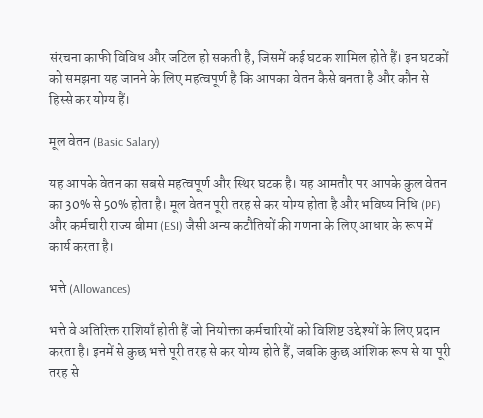संरचना काफी विविध और जटिल हो सकती है, जिसमें कई घटक शामिल होते हैं। इन घटकों को समझना यह जानने के लिए महत्वपूर्ण है कि आपका वेतन कैसे बनता है और कौन से हिस्से कर योग्य हैं।

मूल वेतन (Basic Salary)

यह आपके वेतन का सबसे महत्वपूर्ण और स्थिर घटक है। यह आमतौर पर आपके कुल वेतन का 30% से 50% होता है। मूल वेतन पूरी तरह से कर योग्य होता है और भविष्य निधि (PF) और कर्मचारी राज्य बीमा (ESI) जैसी अन्य कटौतियों की गणना के लिए आधार के रूप में कार्य करता है।

भत्ते (Allowances)

भत्ते वे अतिरिक्त राशियाँ होती हैं जो नियोक्ता कर्मचारियों को विशिष्ट उद्देश्यों के लिए प्रदान करता है। इनमें से कुछ भत्ते पूरी तरह से कर योग्य होते हैं, जबकि कुछ आंशिक रूप से या पूरी तरह से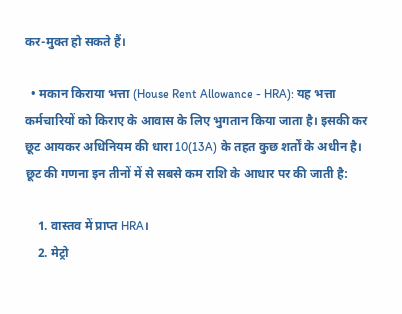कर-मुक्त हो सकते हैं।

  • मकान किराया भत्ता (House Rent Allowance - HRA): यह भत्ता कर्मचारियों को किराए के आवास के लिए भुगतान किया जाता है। इसकी कर छूट आयकर अधिनियम की धारा 10(13A) के तहत कुछ शर्तों के अधीन है। छूट की गणना इन तीनों में से सबसे कम राशि के आधार पर की जाती है:

    1. वास्तव में प्राप्त HRA।
    2. मेट्रो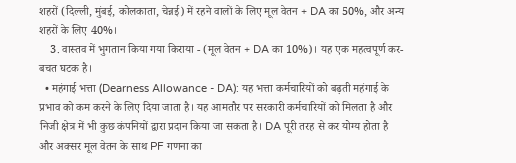शहरों (दिल्ली, मुंबई, कोलकाता, चेन्नई) में रहने वालों के लिए मूल वेतन + DA का 50%, और अन्य शहरों के लिए 40%।
    3. वास्तव में भुगतान किया गया किराया - (मूल वेतन + DA का 10%)। यह एक महत्वपूर्ण कर-बचत घटक है।
  • महंगाई भत्ता (Dearness Allowance - DA): यह भत्ता कर्मचारियों को बढ़ती महंगाई के प्रभाव को कम करने के लिए दिया जाता है। यह आमतौर पर सरकारी कर्मचारियों को मिलता है और निजी क्षेत्र में भी कुछ कंपनियों द्वारा प्रदान किया जा सकता है। DA पूरी तरह से कर योग्य होता है और अक्सर मूल वेतन के साथ PF गणना का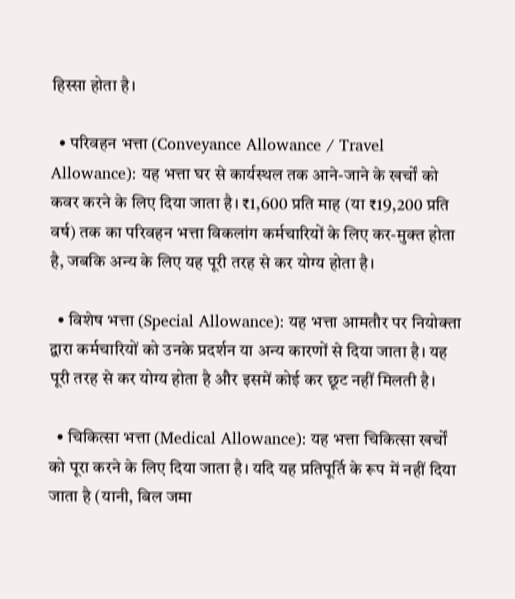हिस्सा होता है।

  • परिवहन भत्ता (Conveyance Allowance / Travel Allowance): यह भत्ता घर से कार्यस्थल तक आने-जाने के खर्चों को कवर करने के लिए दिया जाता है। ₹1,600 प्रति माह (या ₹19,200 प्रति वर्ष) तक का परिवहन भत्ता विकलांग कर्मचारियों के लिए कर-मुक्त होता है, जबकि अन्य के लिए यह पूरी तरह से कर योग्य होता है।

  • विशेष भत्ता (Special Allowance): यह भत्ता आमतौर पर नियोक्ता द्वारा कर्मचारियों को उनके प्रदर्शन या अन्य कारणों से दिया जाता है। यह पूरी तरह से कर योग्य होता है और इसमें कोई कर छूट नहीं मिलती है।

  • चिकित्सा भत्ता (Medical Allowance): यह भत्ता चिकित्सा खर्चों को पूरा करने के लिए दिया जाता है। यदि यह प्रतिपूर्ति के रूप में नहीं दिया जाता है (यानी, बिल जमा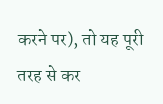करने पर), तो यह पूरी तरह से कर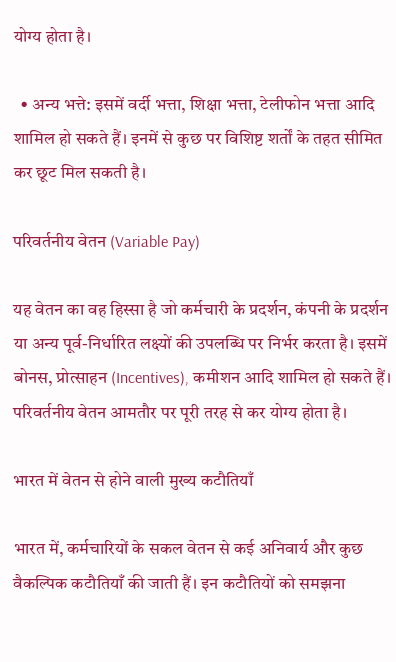योग्य होता है।

  • अन्य भत्ते: इसमें वर्दी भत्ता, शिक्षा भत्ता, टेलीफोन भत्ता आदि शामिल हो सकते हैं। इनमें से कुछ पर विशिष्ट शर्तों के तहत सीमित कर छूट मिल सकती है।

परिवर्तनीय वेतन (Variable Pay)

यह वेतन का वह हिस्सा है जो कर्मचारी के प्रदर्शन, कंपनी के प्रदर्शन या अन्य पूर्व-निर्धारित लक्ष्यों की उपलब्धि पर निर्भर करता है। इसमें बोनस, प्रोत्साहन (Incentives), कमीशन आदि शामिल हो सकते हैं। परिवर्तनीय वेतन आमतौर पर पूरी तरह से कर योग्य होता है।

भारत में वेतन से होने वाली मुख्य कटौतियाँ

भारत में, कर्मचारियों के सकल वेतन से कई अनिवार्य और कुछ वैकल्पिक कटौतियाँ की जाती हैं। इन कटौतियों को समझना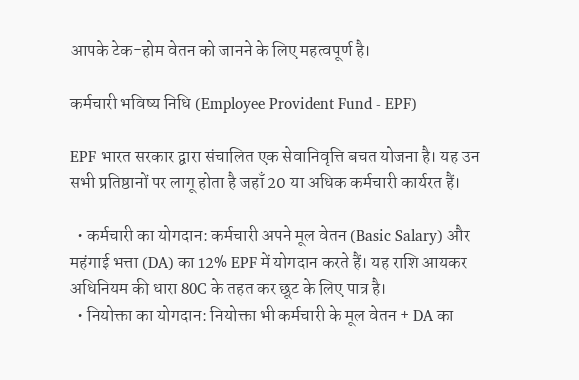आपके टेक-होम वेतन को जानने के लिए महत्वपूर्ण है।

कर्मचारी भविष्य निधि (Employee Provident Fund - EPF)

EPF भारत सरकार द्वारा संचालित एक सेवानिवृत्ति बचत योजना है। यह उन सभी प्रतिष्ठानों पर लागू होता है जहाँ 20 या अधिक कर्मचारी कार्यरत हैं।

  • कर्मचारी का योगदान: कर्मचारी अपने मूल वेतन (Basic Salary) और महंगाई भत्ता (DA) का 12% EPF में योगदान करते हैं। यह राशि आयकर अधिनियम की धारा 80C के तहत कर छूट के लिए पात्र है।
  • नियोक्ता का योगदान: नियोक्ता भी कर्मचारी के मूल वेतन + DA का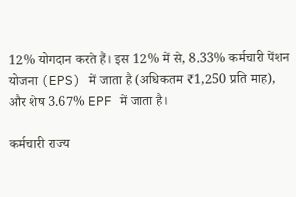12% योगदान करते हैं। इस 12% में से, 8.33% कर्मचारी पेंशन योजना (EPS) में जाता है (अधिकतम ₹1,250 प्रति माह), और शेष 3.67% EPF में जाता है।

कर्मचारी राज्य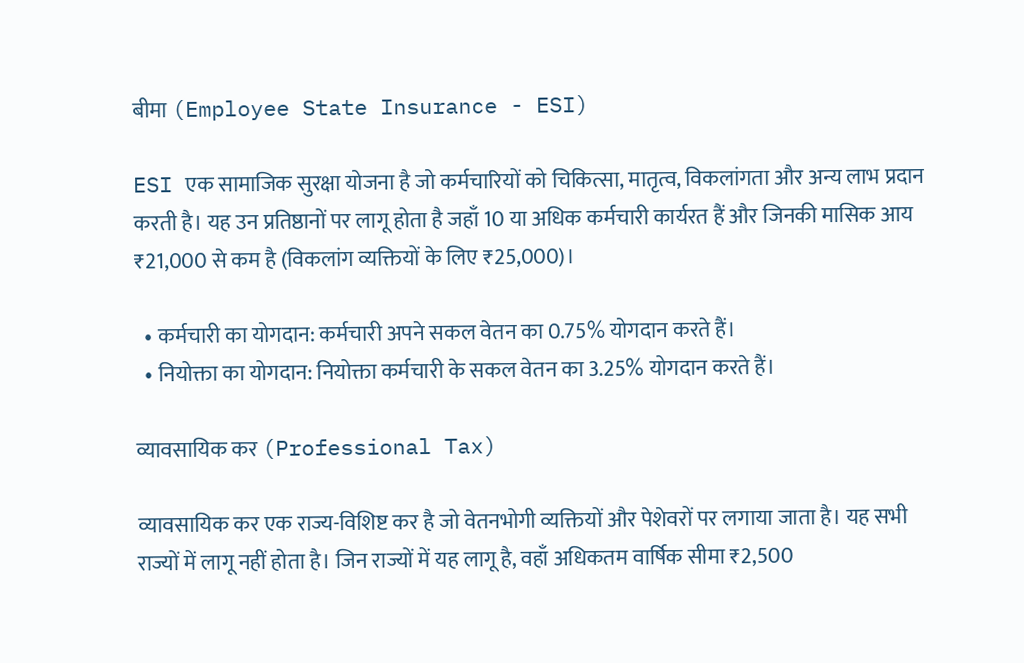बीमा (Employee State Insurance - ESI)

ESI एक सामाजिक सुरक्षा योजना है जो कर्मचारियों को चिकित्सा, मातृत्व, विकलांगता और अन्य लाभ प्रदान करती है। यह उन प्रतिष्ठानों पर लागू होता है जहाँ 10 या अधिक कर्मचारी कार्यरत हैं और जिनकी मासिक आय ₹21,000 से कम है (विकलांग व्यक्तियों के लिए ₹25,000)।

  • कर्मचारी का योगदान: कर्मचारी अपने सकल वेतन का 0.75% योगदान करते हैं।
  • नियोक्ता का योगदान: नियोक्ता कर्मचारी के सकल वेतन का 3.25% योगदान करते हैं।

व्यावसायिक कर (Professional Tax)

व्यावसायिक कर एक राज्य-विशिष्ट कर है जो वेतनभोगी व्यक्तियों और पेशेवरों पर लगाया जाता है। यह सभी राज्यों में लागू नहीं होता है। जिन राज्यों में यह लागू है, वहाँ अधिकतम वार्षिक सीमा ₹2,500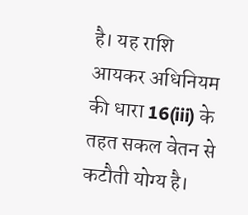है। यह राशि आयकर अधिनियम की धारा 16(iii) के तहत सकल वेतन से कटौती योग्य है।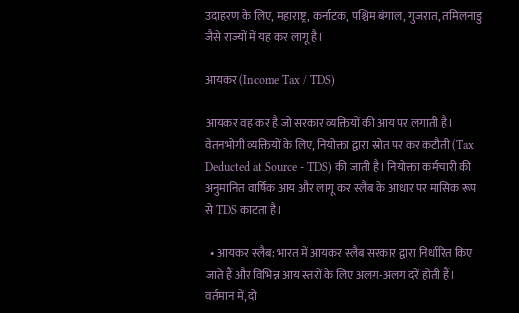उदाहरण के लिए, महाराष्ट्र, कर्नाटक, पश्चिम बंगाल, गुजरात, तमिलनाडु जैसे राज्यों में यह कर लागू है।

आयकर (Income Tax / TDS)

आयकर वह कर है जो सरकार व्यक्तियों की आय पर लगाती है। वेतनभोगी व्यक्तियों के लिए, नियोक्ता द्वारा स्रोत पर कर कटौती (Tax Deducted at Source - TDS) की जाती है। नियोक्ता कर्मचारी की अनुमानित वार्षिक आय और लागू कर स्लैब के आधार पर मासिक रूप से TDS काटता है।

  • आयकर स्लैब: भारत में आयकर स्लैब सरकार द्वारा निर्धारित किए जाते हैं और विभिन्न आय स्तरों के लिए अलग-अलग दरें होती हैं। वर्तमान में, दो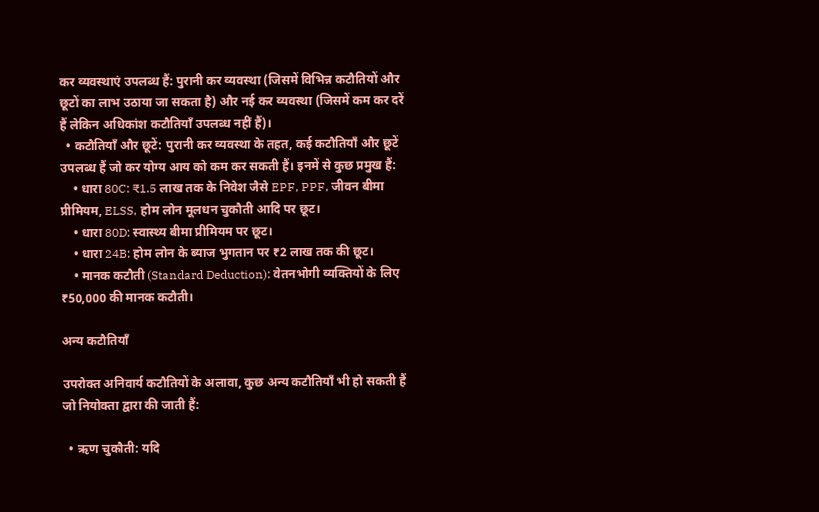कर व्यवस्थाएं उपलब्ध हैं: पुरानी कर व्यवस्था (जिसमें विभिन्न कटौतियों और छूटों का लाभ उठाया जा सकता है) और नई कर व्यवस्था (जिसमें कम कर दरें हैं लेकिन अधिकांश कटौतियाँ उपलब्ध नहीं हैं)।
  • कटौतियाँ और छूटें: पुरानी कर व्यवस्था के तहत, कई कटौतियाँ और छूटें उपलब्ध हैं जो कर योग्य आय को कम कर सकती हैं। इनमें से कुछ प्रमुख हैं:
    • धारा 80C: ₹1.5 लाख तक के निवेश जैसे EPF, PPF, जीवन बीमा प्रीमियम, ELSS, होम लोन मूलधन चुकौती आदि पर छूट।
    • धारा 80D: स्वास्थ्य बीमा प्रीमियम पर छूट।
    • धारा 24B: होम लोन के ब्याज भुगतान पर ₹2 लाख तक की छूट।
    • मानक कटौती (Standard Deduction): वेतनभोगी व्यक्तियों के लिए ₹50,000 की मानक कटौती।

अन्य कटौतियाँ

उपरोक्त अनिवार्य कटौतियों के अलावा, कुछ अन्य कटौतियाँ भी हो सकती हैं जो नियोक्ता द्वारा की जाती हैं:

  • ऋण चुकौती: यदि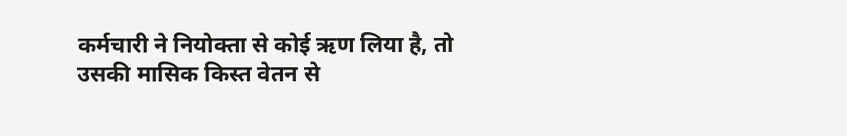कर्मचारी ने नियोक्ता से कोई ऋण लिया है, तो उसकी मासिक किस्त वेतन से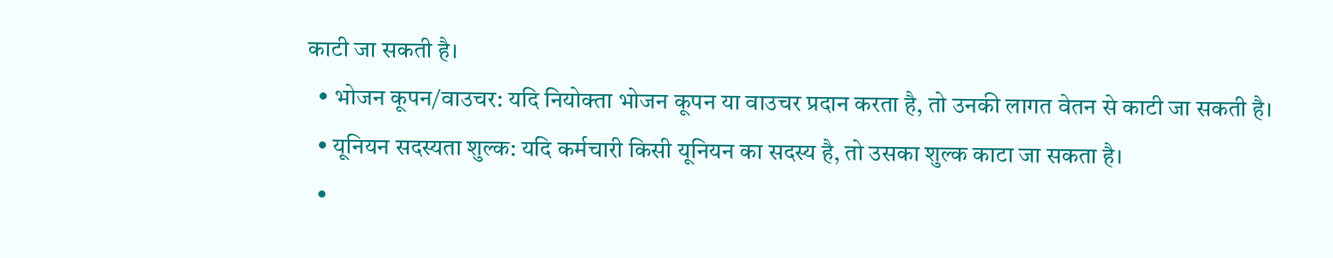काटी जा सकती है।
  • भोजन कूपन/वाउचर: यदि नियोक्ता भोजन कूपन या वाउचर प्रदान करता है, तो उनकी लागत वेतन से काटी जा सकती है।
  • यूनियन सदस्यता शुल्क: यदि कर्मचारी किसी यूनियन का सदस्य है, तो उसका शुल्क काटा जा सकता है।
  •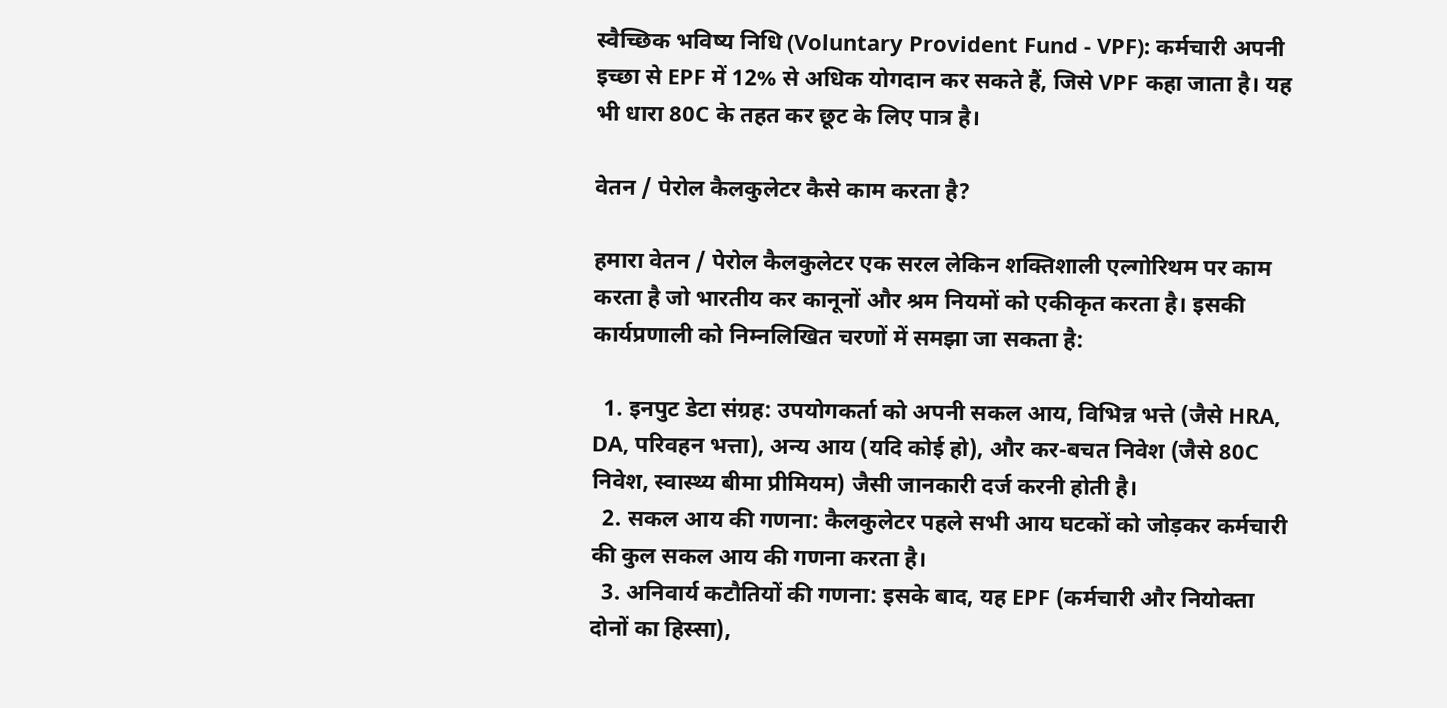स्वैच्छिक भविष्य निधि (Voluntary Provident Fund - VPF): कर्मचारी अपनी इच्छा से EPF में 12% से अधिक योगदान कर सकते हैं, जिसे VPF कहा जाता है। यह भी धारा 80C के तहत कर छूट के लिए पात्र है।

वेतन / पेरोल कैलकुलेटर कैसे काम करता है?

हमारा वेतन / पेरोल कैलकुलेटर एक सरल लेकिन शक्तिशाली एल्गोरिथम पर काम करता है जो भारतीय कर कानूनों और श्रम नियमों को एकीकृत करता है। इसकी कार्यप्रणाली को निम्नलिखित चरणों में समझा जा सकता है:

  1. इनपुट डेटा संग्रह: उपयोगकर्ता को अपनी सकल आय, विभिन्न भत्ते (जैसे HRA, DA, परिवहन भत्ता), अन्य आय (यदि कोई हो), और कर-बचत निवेश (जैसे 80C निवेश, स्वास्थ्य बीमा प्रीमियम) जैसी जानकारी दर्ज करनी होती है।
  2. सकल आय की गणना: कैलकुलेटर पहले सभी आय घटकों को जोड़कर कर्मचारी की कुल सकल आय की गणना करता है।
  3. अनिवार्य कटौतियों की गणना: इसके बाद, यह EPF (कर्मचारी और नियोक्ता दोनों का हिस्सा),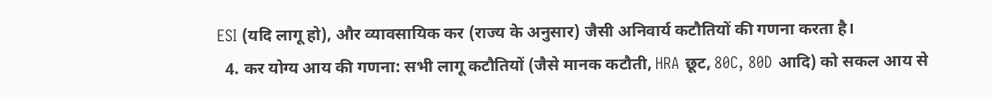ESI (यदि लागू हो), और व्यावसायिक कर (राज्य के अनुसार) जैसी अनिवार्य कटौतियों की गणना करता है।
  4. कर योग्य आय की गणना: सभी लागू कटौतियों (जैसे मानक कटौती, HRA छूट, 80C, 80D आदि) को सकल आय से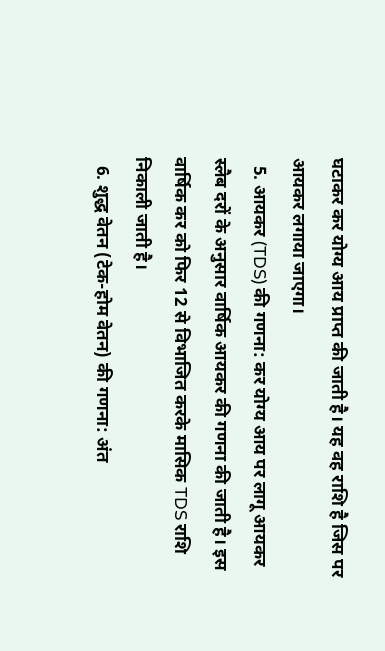घटाकर कर योग्य आय प्राप्त की जाती है। यह वह राशि है जिस पर आयकर लगाया जाएगा।
  5. आयकर (TDS) की गणना: कर योग्य आय पर लागू आयकर स्लैब दरों के अनुसार वार्षिक आयकर की गणना की जाती है। इस वार्षिक कर को फिर 12 से विभाजित करके मासिक TDS राशि निकाली जाती है।
  6. शुद्ध वेतन (टेक-होम वेतन) की गणना: अंत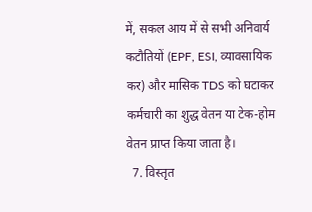में, सकल आय में से सभी अनिवार्य कटौतियों (EPF, ESI, व्यावसायिक कर) और मासिक TDS को घटाकर कर्मचारी का शुद्ध वेतन या टेक-होम वेतन प्राप्त किया जाता है।
  7. विस्तृत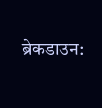ब्रेकडाउन: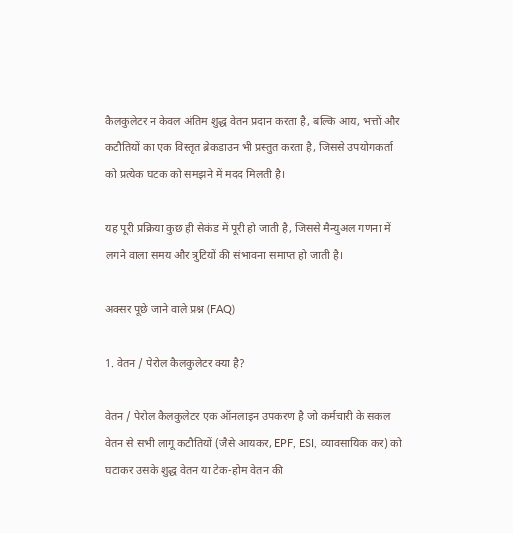कैलकुलेटर न केवल अंतिम शुद्ध वेतन प्रदान करता है, बल्कि आय, भत्तों और कटौतियों का एक विस्तृत ब्रेकडाउन भी प्रस्तुत करता है, जिससे उपयोगकर्ता को प्रत्येक घटक को समझने में मदद मिलती है।

यह पूरी प्रक्रिया कुछ ही सेकंड में पूरी हो जाती है, जिससे मैन्युअल गणना में लगने वाला समय और त्रुटियों की संभावना समाप्त हो जाती है।

अक्सर पूछे जाने वाले प्रश्न (FAQ)

1. वेतन / पेरोल कैलकुलेटर क्या है?

वेतन / पेरोल कैलकुलेटर एक ऑनलाइन उपकरण है जो कर्मचारी के सकल वेतन से सभी लागू कटौतियों (जैसे आयकर, EPF, ESI, व्यावसायिक कर) को घटाकर उसके शुद्ध वेतन या टेक-होम वेतन की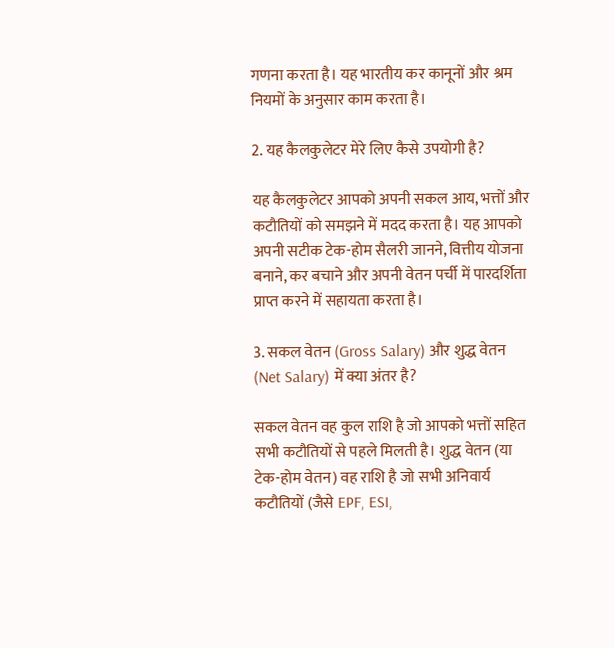गणना करता है। यह भारतीय कर कानूनों और श्रम नियमों के अनुसार काम करता है।

2. यह कैलकुलेटर मेरे लिए कैसे उपयोगी है?

यह कैलकुलेटर आपको अपनी सकल आय, भत्तों और कटौतियों को समझने में मदद करता है। यह आपको अपनी सटीक टेक-होम सैलरी जानने, वित्तीय योजना बनाने, कर बचाने और अपनी वेतन पर्ची में पारदर्शिता प्राप्त करने में सहायता करता है।

3. सकल वेतन (Gross Salary) और शुद्ध वेतन (Net Salary) में क्या अंतर है?

सकल वेतन वह कुल राशि है जो आपको भत्तों सहित सभी कटौतियों से पहले मिलती है। शुद्ध वेतन (या टेक-होम वेतन) वह राशि है जो सभी अनिवार्य कटौतियों (जैसे EPF, ESI,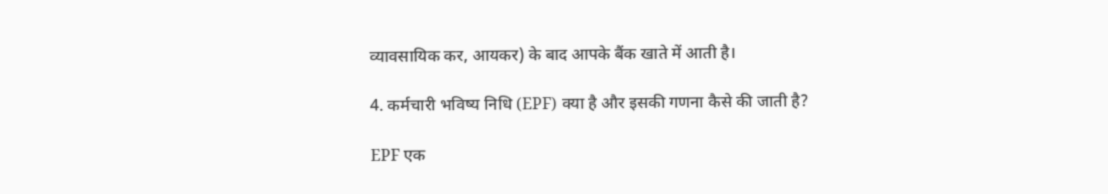व्यावसायिक कर, आयकर) के बाद आपके बैंक खाते में आती है।

4. कर्मचारी भविष्य निधि (EPF) क्या है और इसकी गणना कैसे की जाती है?

EPF एक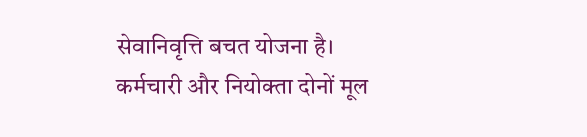सेवानिवृत्ति बचत योजना है। कर्मचारी और नियोक्ता दोनों मूल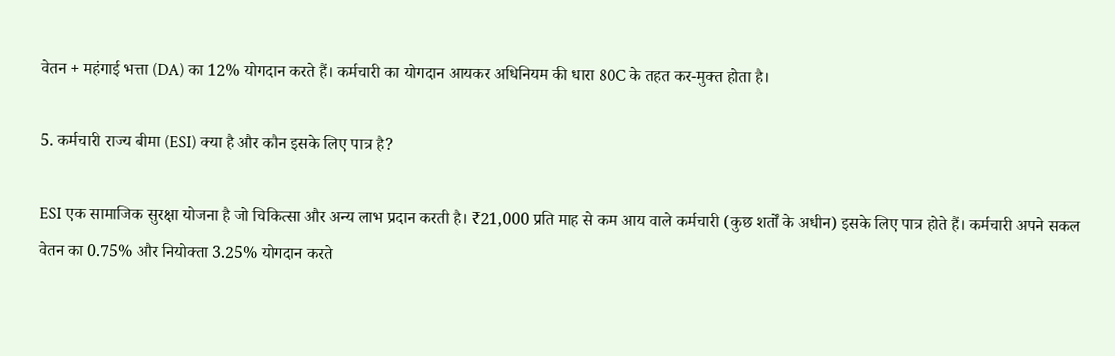वेतन + महंगाई भत्ता (DA) का 12% योगदान करते हैं। कर्मचारी का योगदान आयकर अधिनियम की धारा 80C के तहत कर-मुक्त होता है।

5. कर्मचारी राज्य बीमा (ESI) क्या है और कौन इसके लिए पात्र है?

ESI एक सामाजिक सुरक्षा योजना है जो चिकित्सा और अन्य लाभ प्रदान करती है। ₹21,000 प्रति माह से कम आय वाले कर्मचारी (कुछ शर्तों के अधीन) इसके लिए पात्र होते हैं। कर्मचारी अपने सकल वेतन का 0.75% और नियोक्ता 3.25% योगदान करते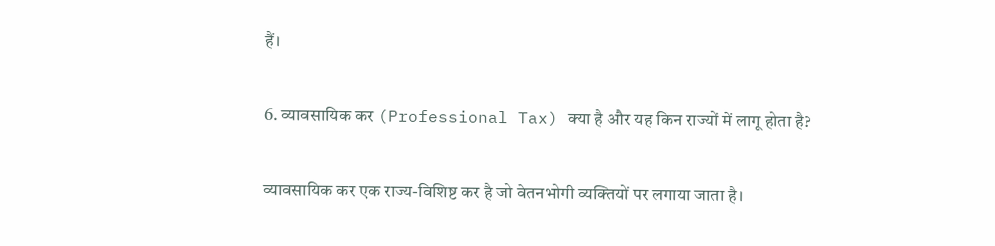हैं।

6. व्यावसायिक कर (Professional Tax) क्या है और यह किन राज्यों में लागू होता है?

व्यावसायिक कर एक राज्य-विशिष्ट कर है जो वेतनभोगी व्यक्तियों पर लगाया जाता है।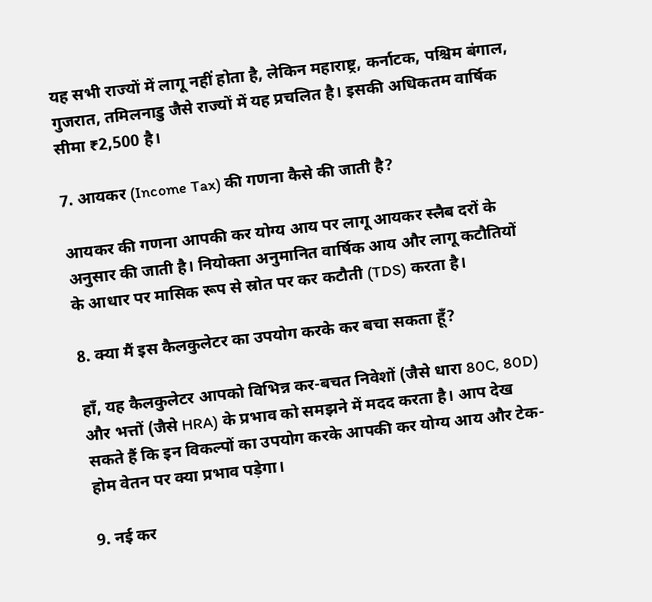यह सभी राज्यों में लागू नहीं होता है, लेकिन महाराष्ट्र, कर्नाटक, पश्चिम बंगाल, गुजरात, तमिलनाडु जैसे राज्यों में यह प्रचलित है। इसकी अधिकतम वार्षिक सीमा ₹2,500 है।

7. आयकर (Income Tax) की गणना कैसे की जाती है?

आयकर की गणना आपकी कर योग्य आय पर लागू आयकर स्लैब दरों के अनुसार की जाती है। नियोक्ता अनुमानित वार्षिक आय और लागू कटौतियों के आधार पर मासिक रूप से स्रोत पर कर कटौती (TDS) करता है।

8. क्या मैं इस कैलकुलेटर का उपयोग करके कर बचा सकता हूँ?

हाँ, यह कैलकुलेटर आपको विभिन्न कर-बचत निवेशों (जैसे धारा 80C, 80D) और भत्तों (जैसे HRA) के प्रभाव को समझने में मदद करता है। आप देख सकते हैं कि इन विकल्पों का उपयोग करके आपकी कर योग्य आय और टेक-होम वेतन पर क्या प्रभाव पड़ेगा।

9. नई कर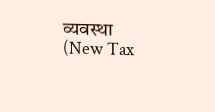व्यवस्था (New Tax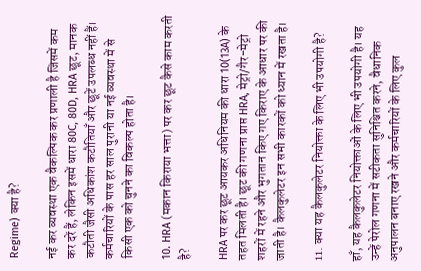Regime) क्या है?

नई कर व्यवस्था एक वैकल्पिक कर प्रणाली है जिसमें कम कर दरें हैं, लेकिन इसमें धारा 80C, 80D, HRA छूट, मानक कटौती जैसी अधिकांश कटौतियाँ और छूटें उपलब्ध नहीं हैं। कर्मचारियों के पास हर साल पुरानी या नई व्यवस्था में से किसी एक को चुनने का विकल्प होता है।

10. HRA (मकान किराया भत्ता) पर कर छूट कैसे काम करती है?

HRA पर कर छूट आयकर अधिनियम की धारा 10(13A) के तहत मिलती है। छूट की गणना प्राप्त HRA, मेट्रो/गैर-मेट्रो शहरों में रहने और भुगतान किए गए किराए के आधार पर की जाती है। कैलकुलेटर इन सभी कारकों को ध्यान में रखता है।

11. क्या यह कैलकुलेटर नियोक्ता के लिए भी उपयोगी है?

हाँ, यह कैलकुलेटर नियोक्ताओं के लिए भी उपयोगी है। यह उन्हें पेरोल गणना में सटीकता सुनिश्चित करने, वैधानिक अनुपालन बनाए रखने और कर्मचारियों के लिए कुल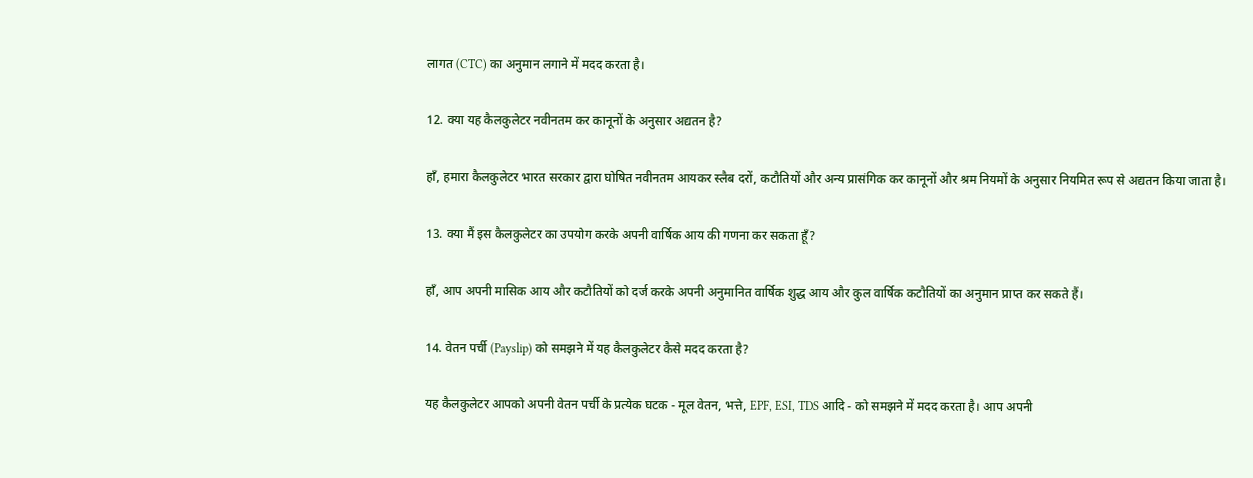लागत (CTC) का अनुमान लगाने में मदद करता है।

12. क्या यह कैलकुलेटर नवीनतम कर कानूनों के अनुसार अद्यतन है?

हाँ, हमारा कैलकुलेटर भारत सरकार द्वारा घोषित नवीनतम आयकर स्लैब दरों, कटौतियों और अन्य प्रासंगिक कर कानूनों और श्रम नियमों के अनुसार नियमित रूप से अद्यतन किया जाता है।

13. क्या मैं इस कैलकुलेटर का उपयोग करके अपनी वार्षिक आय की गणना कर सकता हूँ?

हाँ, आप अपनी मासिक आय और कटौतियों को दर्ज करके अपनी अनुमानित वार्षिक शुद्ध आय और कुल वार्षिक कटौतियों का अनुमान प्राप्त कर सकते हैं।

14. वेतन पर्ची (Payslip) को समझने में यह कैलकुलेटर कैसे मदद करता है?

यह कैलकुलेटर आपको अपनी वेतन पर्ची के प्रत्येक घटक - मूल वेतन, भत्ते, EPF, ESI, TDS आदि - को समझने में मदद करता है। आप अपनी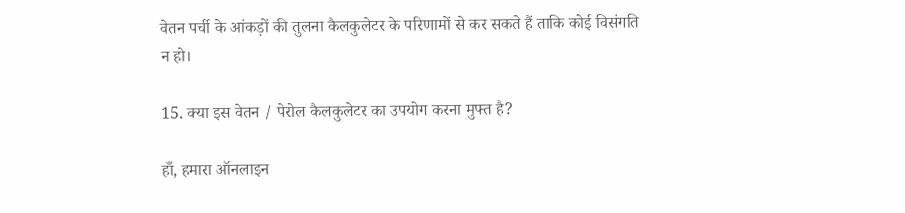वेतन पर्ची के आंकड़ों की तुलना कैलकुलेटर के परिणामों से कर सकते हैं ताकि कोई विसंगति न हो।

15. क्या इस वेतन / पेरोल कैलकुलेटर का उपयोग करना मुफ्त है?

हाँ, हमारा ऑनलाइन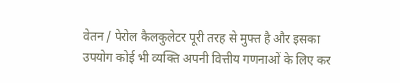वेतन / पेरोल कैलकुलेटर पूरी तरह से मुफ्त है और इसका उपयोग कोई भी व्यक्ति अपनी वित्तीय गणनाओं के लिए कर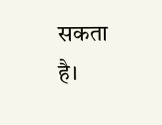सकता है।